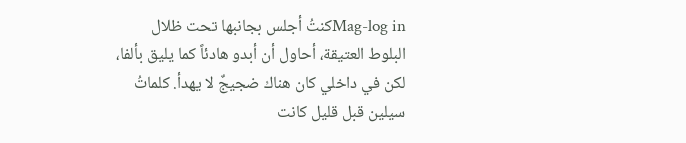Mag-log inكنتُ أجلس بجانبها تحت ظلال البلوط العتيقة، أحاول أن أبدو هادئاً كما يليق بألفا، لكن في داخلي كان هناك ضجيجٌ لا يهدأ. كلماتُ سيلين قبل قليل كانت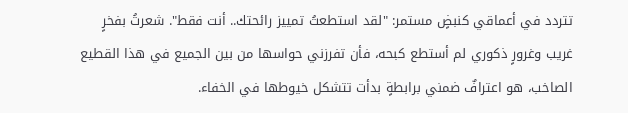تتردد في أعماقي كنبضٍ مستمر: "لقد استطعتُ تمييز رائحتك.. أنت فقط". شعرتُ بفخرٍ غريب وغرورٍ ذكوري لم أستطع كبحه، فأن تفرزني حواسها من بين الجميع في هذا القطيع الصاخب، هو اعترافٌ ضمني برابطةٍ بدأت تتشكل خيوطها في الخفاء.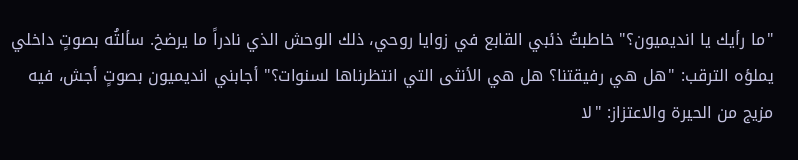"ما رأيك يا انديميون؟" خاطبتُ ذئبي القابع في زوايا روحي، ذلك الوحش الذي نادراً ما يرضخ. سألتُه بصوتٍ داخلي يملؤه الترقب: "هل هي رفيقتنا؟ هل هي الأنثى التي انتظرناها لسنوات؟" أجابني انديميون بصوتٍ أجش، فيه مزيج من الحيرة والاعتزاز: "لا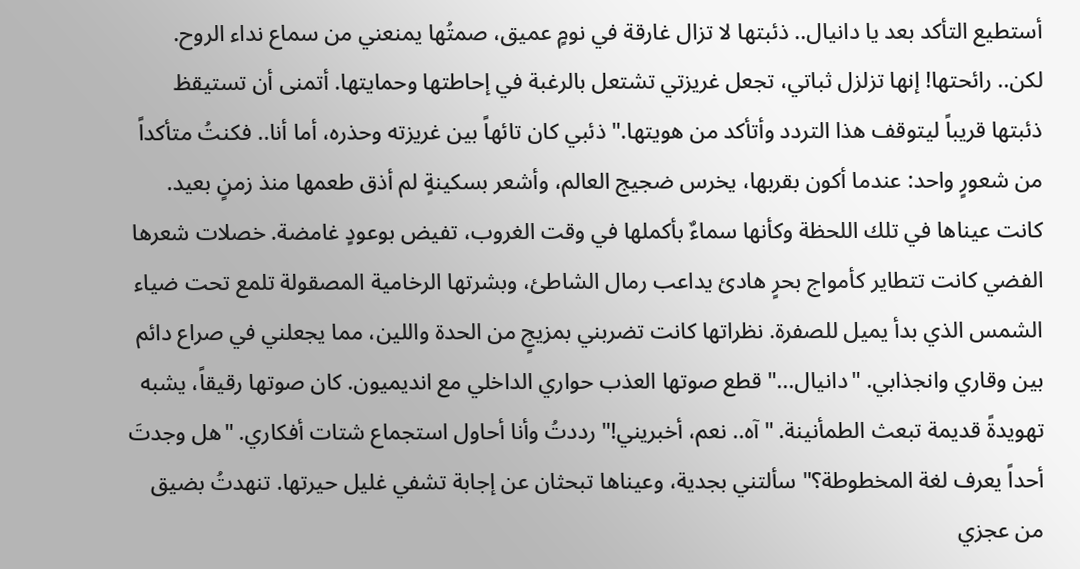أستطيع التأكد بعد يا دانيال.. ذئبتها لا تزال غارقة في نومٍ عميق، صمتُها يمنعني من سماع نداء الروح. لكن.. رائحتها! إنها تزلزل ثباتي، تجعل غريزتي تشتعل بالرغبة في إحاطتها وحمايتها. أتمنى أن تستيقظ ذئبتها قريباً ليتوقف هذا التردد وأتأكد من هويتها." ذئبي كان تائهاً بين غريزته وحذره، أما أنا.. فكنتُ متأكداً من شعورٍ واحد: عندما أكون بقربها، يخرس ضجيج العالم، وأشعر بسكينةٍ لم أذق طعمها منذ زمنٍ بعيد. كانت عيناها في تلك اللحظة وكأنها سماءٌ بأكملها في وقت الغروب، تفيض بوعودٍ غامضة. خصلات شعرها الفضي كانت تتطاير كأمواج بحرٍ هادئ يداعب رمال الشاطئ، وبشرتها الرخامية المصقولة تلمع تحت ضياء الشمس الذي بدأ يميل للصفرة. نظراتها كانت تضربني بمزيجٍ من الحدة واللين، مما يجعلني في صراع دائم بين وقاري وانجذابي. "دانيال..." قطع صوتها العذب حواري الداخلي مع انديميون. كان صوتها رقيقاً، يشبه تهويدةً قديمة تبعث الطمأنينة. "آه.. نعم، أخبريني!" رددتُ وأنا أحاول استجماع شتات أفكاري. "هل وجدتَ أحداً يعرف لغة المخطوطة؟" سألتني بجدية، وعيناها تبحثان عن إجابة تشفي غليل حيرتها. تنهدتُ بضيق من عجزي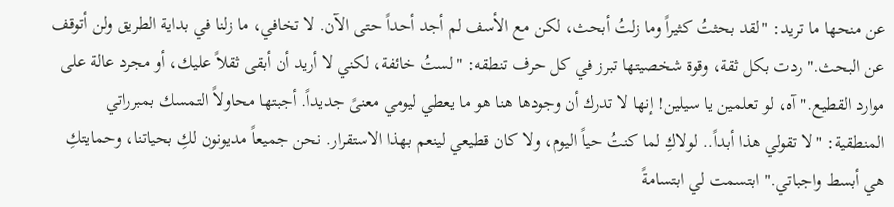عن منحها ما تريد: "لقد بحثتُ كثيراً وما زلتُ أبحث، لكن مع الأسف لم أجد أحداً حتى الآن. لا تخافي، ما زلنا في بداية الطريق ولن أتوقف عن البحث." ردت بكل ثقة، وقوة شخصيتها تبرز في كل حرف تنطقه: "لستُ خائفة، لكني لا أريد أن أبقى ثقلاً عليك، أو مجرد عالة على موارد القطيع." آه، لو تعلمين يا سيلين! إنها لا تدرك أن وجودها هنا هو ما يعطي ليومي معنىً جديداً. أجبتها محاولاً التمسك بمبرراتي المنطقية: "لا تقولي هذا أبداً.. لولاكِ لما كنتُ حياً اليوم، ولا كان قطيعي لينعم بهذا الاستقرار. نحن جميعاً مديونون لكِ بحياتنا، وحمايتكِ هي أبسط واجباتي." ابتسمت لي ابتسامةً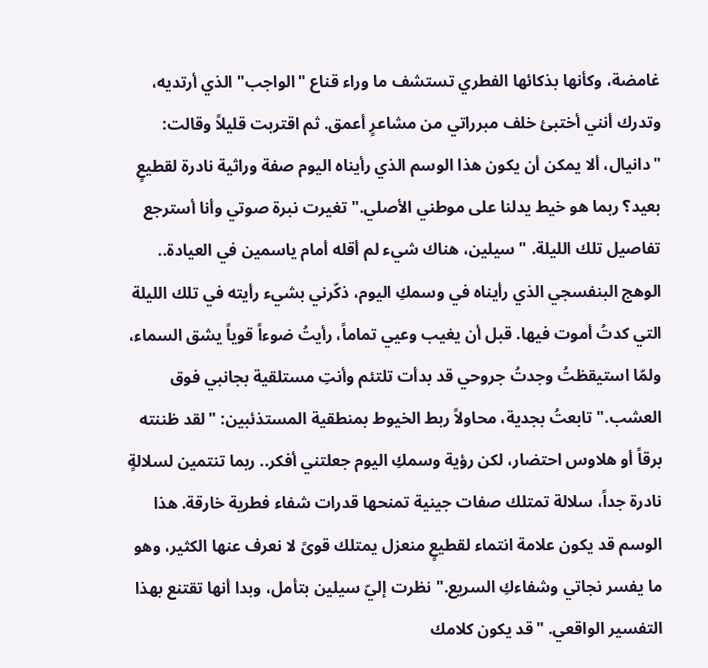غامضة، وكأنها بذكائها الفطري تستشف ما وراء قناع "الواجب" الذي أرتديه، وتدرك أنني أختبئ خلف مبرراتي من مشاعرٍ أعمق. ثم اقتربت قليلاً وقالت: "دانيال، ألا يمكن أن يكون هذا الوسم الذي رأيناه اليوم صفة وراثية نادرة لقطيعٍ بعيد؟ ربما هو خيط يدلنا على موطني الأصلي." تغيرت نبرة صوتي وأنا أسترجع تفاصيل تلك الليلة. "سيلين، هناك شيء لم أقله أمام ياسمين في العيادة.. الوهج البنفسجي الذي رأيناه في وسمكِ اليوم، ذكّرني بشيء رأيته في تلك الليلة التي كدتُ أموت فيها. قبل أن يغيب وعيي تماماً، رأيتُ ضوءاً قوياً يشق السماء، ولمّا استيقظتُ وجدتُ جروحي قد بدأت تلتئم وأنتِ مستلقية بجانبي فوق العشب." تابعتُ بجدية، محاولاً ربط الخيوط بمنطقية المستذئبين: "لقد ظننته برقاً أو هلاوس احتضار، لكن رؤية وسمكِ اليوم جعلتني أفكر.. ربما تنتمين لسلالةٍ نادرة جداً، سلالة تمتلك صفات جينية تمنحها قدرات شفاء فطرية خارقة. هذا الوسم قد يكون علامة انتماء لقطيعٍ منعزل يمتلك قوىً لا نعرف عنها الكثير، وهو ما يفسر نجاتي وشفاءكِ السريع." نظرت إليّ سيلين بتأمل، وبدا أنها تقتنع بهذا التفسير الواقعي. "قد يكون كلامك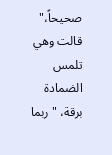صحيحاً،" قالت وهي تلمس الضمادة برقة، "ربما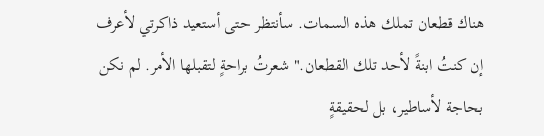هناك قطعان تملك هذه السمات. سأنتظر حتى أستعيد ذاكرتي لأعرف إن كنتُ ابنةً لأحد تلك القطعان." شعرتُ براحةٍ لتقبلها الأمر. لم نكن بحاجة لأساطير، بل لحقيقةٍ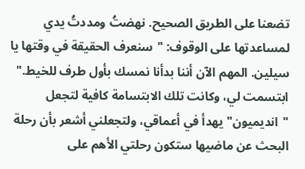تضعنا على الطريق الصحيح. نهضتُ ومددتُ يدي لمساعدتها على الوقوف: "سنعرف الحقيقة في وقتها يا سيلين. المهم الآن أننا بدأنا نمسك بأول طرف للخيط." ابتسمت لي، وكانت تلك الابتسامة كافية لتجعل "انديميون" يهدأ في أعماقي، ولتجعلني أشعر بأن رحلة البحث عن ماضيها ستكون رحلتي الأهم على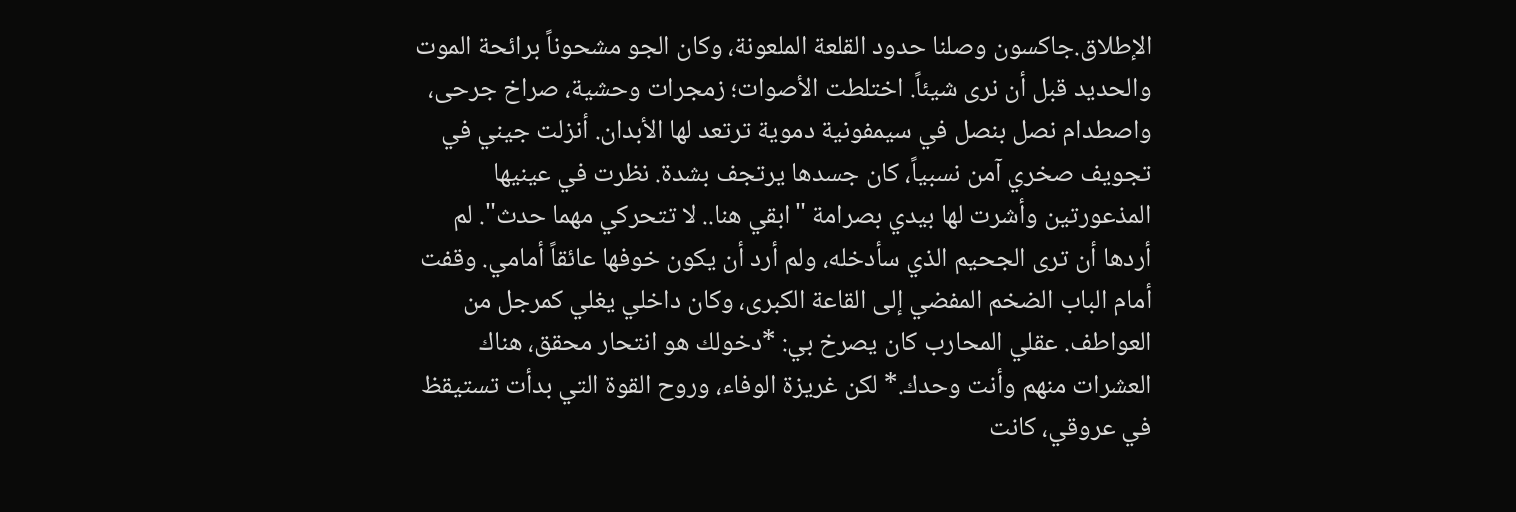الإطلاق.جاكسون وصلنا حدود القلعة الملعونة، وكان الجو مشحوناً برائحة الموت والحديد قبل أن نرى شيئاً. اختلطت الأصوات؛ زمجرات وحشية، صراخ جرحى، واصطدام نصل بنصل في سيمفونية دموية ترتعد لها الأبدان. أنزلت جيني في تجويف صخري آمن نسبياً، كان جسدها يرتجف بشدة. نظرت في عينيها المذعورتين وأشرت لها بيدي بصرامة "ابقي هنا.. لا تتحركي مهما حدث". لم أردها أن ترى الجحيم الذي سأدخله، ولم أرد أن يكون خوفها عائقاً أمامي. وقفت أمام الباب الضخم المفضي إلى القاعة الكبرى، وكان داخلي يغلي كمرجل من العواطف. عقلي المحارب كان يصرخ بي: *دخولك هو انتحار محقق، هناك العشرات منهم وأنت وحدك.* لكن غريزة الوفاء، وروح القوة التي بدأت تستيقظ في عروقي، كانت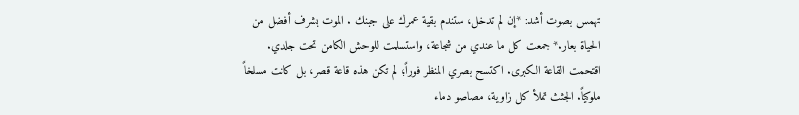تهمس بصوت أشد: *إن لم تدخل، ستندم بقية عمرك على جبنك . الموت بشرف أفضل من الحياة بعار.* جمعت كل ما عندي من شجاعة، واستسلمت للوحش الكامن تحت جلدي. اقتحمت القاعة الكبرى. اكتسح بصري المنظر فوراً؛ لم تكن هذه قاعة قصر، بل كانت مسلخاً ملوكياً. الجثث تملأ كل زاوية، مصاصو دماء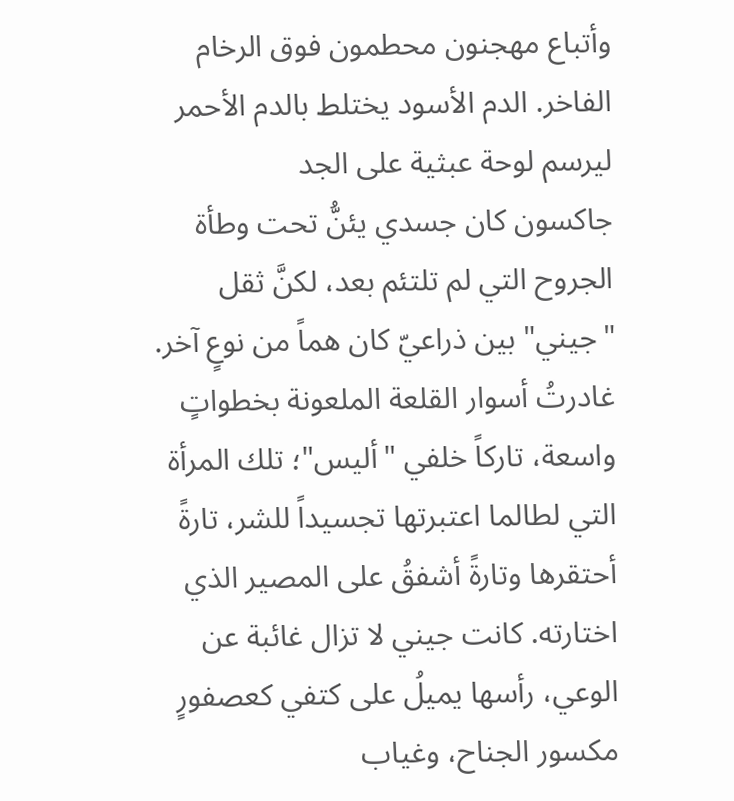وأتباع مهجنون محطمون فوق الرخام الفاخر. الدم الأسود يختلط بالدم الأحمر ليرسم لوحة عبثية على الجد
جاكسون كان جسدي يئنُّ تحت وطأة الجروح التي لم تلتئم بعد، لكنَّ ثقل "جيني" بين ذراعيّ كان هماً من نوعٍ آخر. غادرتُ أسوار القلعة الملعونة بخطواتٍ واسعة، تاركاً خلفي "أليس"؛ تلك المرأة التي لطالما اعتبرتها تجسيداً للشر، تارةً أحتقرها وتارةً أشفقُ على المصير الذي اختارته. كانت جيني لا تزال غائبة عن الوعي، رأسها يميلُ على كتفي كعصفورٍ مكسور الجناح، وغياب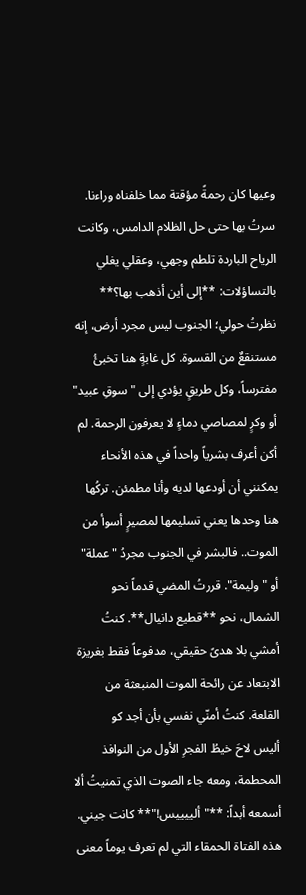وعيها كان رحمةً مؤقتة مما خلفناه وراءنا. سرتُ بها حتى حل الظلام الدامس، وكانت الرياح الباردة تلطم وجهي، وعقلي يغلي بالتساؤلات: **إلى أين أذهب بها؟** نظرتُ حولي؛ الجنوب ليس مجرد أرض، إنه مستنقعٌ من القسوة. كل غابةٍ هنا تخبئُ مفترساً، وكل طريقٍ يؤدي إلى "سوقِ عبيد" أو وكرٍ لمصاصي دماءٍ لا يعرفون الرحمة. لم أكن أعرف بشرياً واحداً في هذه الأنحاء يمكنني أن أودعها لديه وأنا مطمئن. تركُها هنا وحدها يعني تسليمها لمصيرٍ أسوأ من الموت.. فالبشر في الجنوب مجردُ "عملة" أو "وليمة". قررتُ المضي قدماً نحو الشمال، نحو **قطيع دانيال**. كنتُ أمشي بلا هدىً حقيقي، مدفوعاً فقط بغريزة الابتعاد عن رائحة الموت المنبعثة من القلعة. كنتُ أمنّي نفسي بأن أجد كو
أليس لاحَ خيطُ الفجرِ الأول من النوافذ المحطمة، ومعه جاء الصوت الذي تمنيتُ ألا أسمعه أبداً: **"ألييييس!"** كانت جيني. هذه الفتاة الحمقاء التي لم تعرف يوماً معنى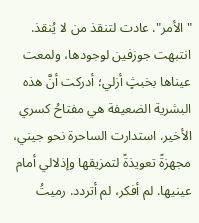"الأمر". عادت لتنقذ من لا يُنقذ. انتبهت جوزفين لوجودها، ولمعت عيناها بخبثٍ أزلي؛ أدركت أنَّ هذه البشرية الضعيفة هي مفتاحُ كسري الأخير. استدارت الساحرة نحو جيني، مجهزةً تعويذةً لتمزيقها وإذلالي أمام عينيها. لم أفكر، لم أتردد. رميتُ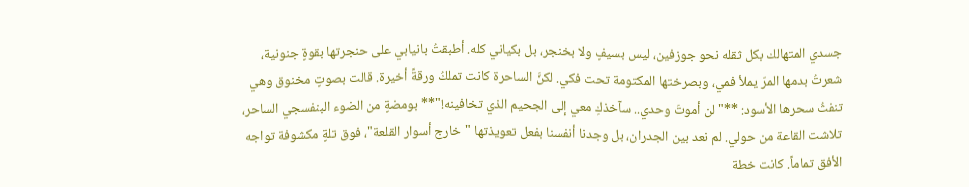جسدي المتهالك بكل ثقله نحو جوزفين، ليس بسيفٍ ولا بخنجر، بل بكياني كله. أطبقتُ بانيابي على حنجرتها بقوةٍ جنونية، شعرتُ بدمها المرّ يملأ فمي، وبصرختها المكتومة تحت فكي. لكنَّ الساحرة كانت تملكُ ورقةً أخيرة. قالت بصوتٍ مخنوق وهي تنفثُ سحرها الأسود: **"لن أموتَ وحدي.. سآخذكِ معي إلى الجحيم الذي تخافينه!"** بومضةٍ من الضوء البنفسجي الساحر، تلاشت القاعة من حولي. لم نعد بين الجدران، بل وجدنا أنفسنا بفعل تعويذتها "خارج أسوار القلعة"، فوق تلةٍ مكشوفة تواجه الأفق تماماً. كانت خطة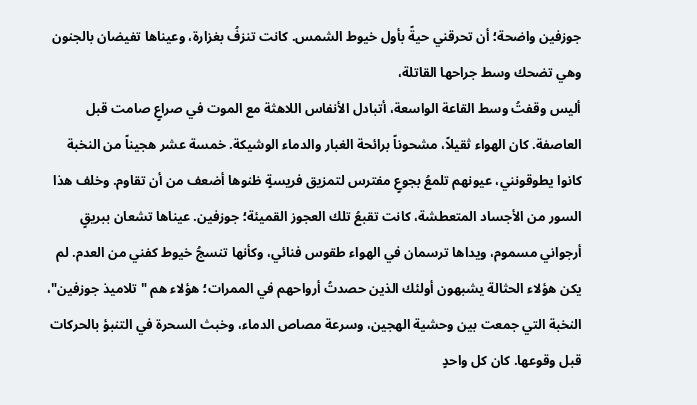جوزفين واضحة؛ أن تحرقني حيةً بأول خيوط الشمس. كانت تنزفُ بغزارة، وعيناها تفيضان بالجنون وهي تضحك وسط جراحها القاتلة،
أليس وقفتُ وسط القاعة الواسعة، أتبادل الأنفاس اللاهثة مع الموت في صراعٍ صامت قبل العاصفة. كان الهواء ثقيلاً، مشحوناً برائحة الغبار والدماء الوشيكة. خمسة عشر هجيناً من النخبة كانوا يطوقونني، عيونهم تلمعُ بجوعٍ مفترس لتمزيق فريسةٍ ظنوها أضعف من أن تقاوم. وخلف هذا السور من الأجساد المتعطشة، كانت تقبعُ تلك العجوز القميئة؛ جوزفين. عيناها تشعان ببريقٍ أرجواني مسموم، ويداها ترسمان في الهواء طقوس فنائي، وكأنها تنسجُ خيوط كفني من العدم. لم يكن هؤلاء الحثالة يشبهون أولئك الذين حصدتُ أرواحهم في الممرات؛ هؤلاء هم "تلاميذ جوزفين"، النخبة التي جمعت بين وحشية الهجين، وسرعة مصاص الدماء، وخبث السحرة في التنبؤ بالحركات قبل وقوعها. كان كل واحدٍ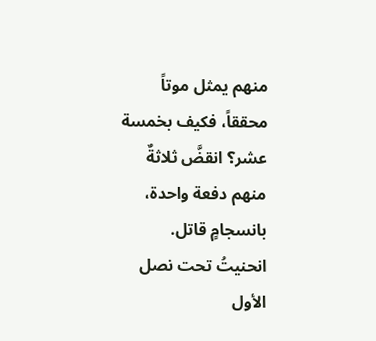منهم يمثل موتاً محققاً، فكيف بخمسة عشر؟ انقضَّ ثلاثةٌ منهم دفعة واحدة، بانسجامٍ قاتل. انحنيتُ تحت نصل الأول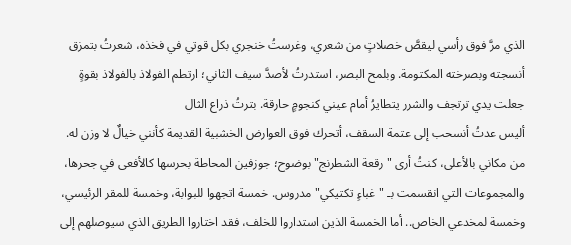الذي مرَّ فوق رأسي ليقصَّ خصلاتٍ من شعري، وغرستُ خنجري بكل قوتي في فخذه، شعرتُ بتمزق أنسجته وبصرخته المكتومة. وبلمح البصر، استدرتُ لأصدَّ سيف الثاني؛ ارتطم الفولاذ بالفولاذ بقوةٍ جعلت يدي ترتجف والشرر يتطايرُ أمام عيني كنجومٍ حارقة. بترتُ ذراع الثال
أليس عدتُ أنسحب إلى عتمة السقف، أتحرك فوق العوارض الخشبية القديمة كأنني خيالٌ لا وزن له. من مكاني بالأعلى، كنتُ أرى "رقعة الشطرنج" بوضوح؛ جوزفين المحاطة بحرسها كالأفعى في جحرها، والمجموعات التي انقسمت بـ "غباءٍ تكتيكي" مدروس. خمسة اتجهوا للبوابة، وخمسة للمقر الرئيسي، وخمسة لمخدعي الخاص.. أما الخمسة الذين استداروا للخلف، فقد اختاروا الطريق الذي سيوصلهم إلى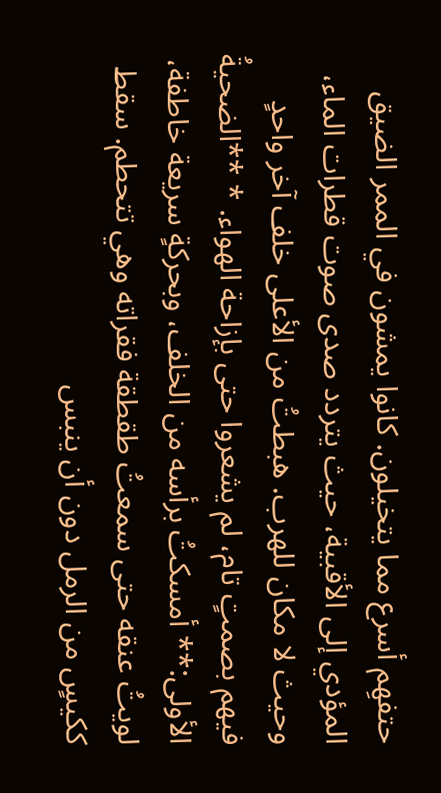حتفهِم أسرع مما يتخيلون. كانوا يمشون في الممر الضيق المؤدي إلى الأقبية، حيث يتردد صدى صوت قطرات الماء، وحيث لا مكان للهرب. هبطتُ من الأعلى خلف آخر واحدٍ فيهم بصمتٍ تام، لم يشعروا حتى بإزاحة الهواء. * **الضحيةُ الأولى:** أمسكتُ برأسه من الخلف، وبحركةٍ سريعة خاطفة، لويتُ عنقه حتى سمعتُ طقطقة فقراته وهي تتحطم. سقط ككيسٍ من الرمل دون أن ينبس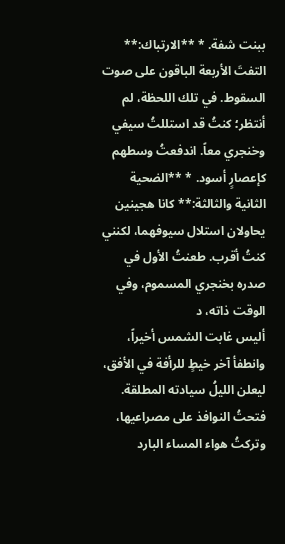ببنت شفة. * **الارتباك:** التفتَ الأربعة الباقون على صوت السقوط. في تلك اللحظة، لم أنتظر؛ كنتُ قد استللتُ سيفي وخنجري معاً. اندفعتُ وسطهم كإعصارٍ أسود. * **الضحية الثانية والثالثة:** كانا هجينين يحاولان استلال سيوفهما، لكنني كنتُ أقرب. طعنتُ الأول في صدره بخنجري المسموم، وفي الوقت ذاته، د
أليس غابت الشمس أخيراً، وانطفأ آخر خيطٍ للرأفة في الأفق، ليعلن الليلُ سيادته المطلقة. فتحتُ النوافذ على مصراعيها، وتركتُ هواء المساء البارد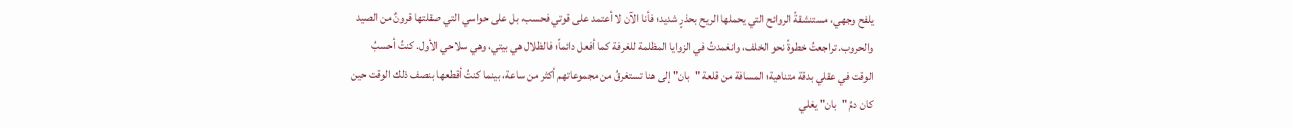يلفح وجهي، مستنشقةً الروائح التي يحملها الريح بحذرٍ شديد؛ فأنا الآن لا أعتمد على قوتي فحسب، بل على حواسي التي صقلتها قرونٌ من الصيد والحروب. تراجعتُ خطوةً نحو الخلف، وانغمدتُ في الزوايا المظلمة للغرفة كما أفعل دائماً؛ فالظلال هي بيتي، وهي سلاحي الأول. كنتُ أحسبُ الوقت في عقلي بدقة متناهية؛ المسافة من قلعة "بان" إلى هنا تستغرقُ من مجموعاتهم أكثر من ساعة، بينما كنتُ أقطعها بنصف ذلك الوقت حين كان دمُ "بان" يغلي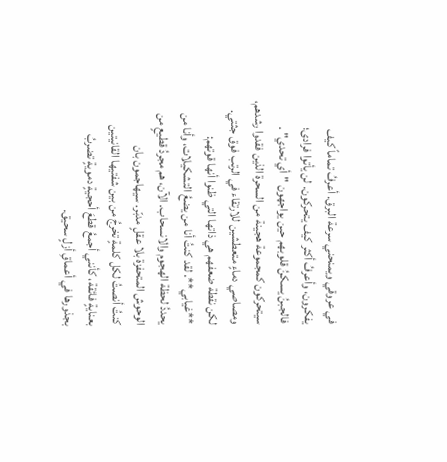في عروقي ويمنحني سرعة البرق. أعرفُ تماماً كيف يفكرون، وأعرفُ أكثر كيف يتحركون. لن يأتوا فرادى؛ فالجبنُ يسكنُ قلوبهم حين يواجهون "أي تحدي" . سيتحركون كمجموعة هجينة من السحرة الذين فقدوا رشدهم، ومصاصي دماءٍ متعطشين للارتقاء في الرتب فوق جثتي. لكن نقطة ضعفهم هي ذاتها التي ظنوا أنها قوتهم: **غيابي**. لقد كنتُ أنا من يضعُ التشكيلات، وأنا من يحددُ لحظة الهجوم والانسحاب. الآن، هم مجردُ قطيعٍ من الوحوش المتحفزة بلا عقلٍ مدبّر. سيهاجمون بان
كنتُ أنصتُ لكل كلمةٍ تخرجُ من بين شفتيها القانيتين بعنايةٍ فائقة، كأنني أجمعُ قطعَ أحجيةٍ دمويةٍ تضربُ بجذورها في أعماقِ أزلٍ سحيق.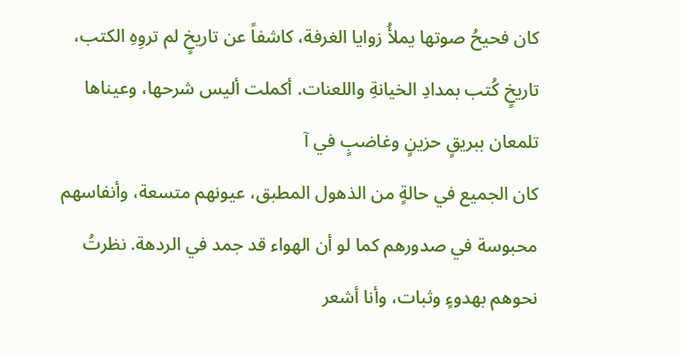كان فحيحُ صوتها يملأُ زوايا الغرفة، كاشفاً عن تاريخٍ لم تروِهِ الكتب، تاريخٍ كُتب بمدادِ الخيانةِ واللعنات. أكملت أليس شرحها، وعيناها تلمعان ببريقٍ حزينٍ وغاضبٍ في آ
كان الجميع في حالةٍ من الذهول المطبق، عيونهم متسعة، وأنفاسهم محبوسة في صدورهم كما لو أن الهواء قد جمد في الردهة. نظرتُ نحوهم بهدوءٍ وثبات، وأنا أشعر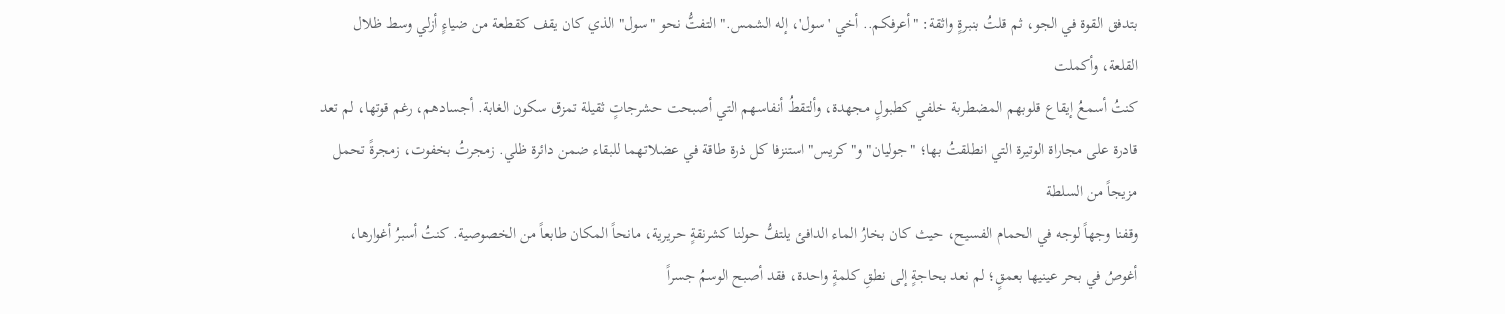بتدفق القوة في الجو، ثم قلتُ بنبرةٍ واثقة: "أعرفكم.. أخي 'سول'، إله الشمس." التفتُّ نحو "سول" الذي كان يقف كقطعة من ضياءٍ أزلي وسط ظلال القلعة، وأكملت
كنتُ أسمعُ إيقاع قلوبهم المضطربة خلفي كطبولٍ مجهدة، وألتقطُ أنفاسهم التي أصبحت حشرجاتٍ ثقيلة تمزق سكون الغابة. أجسادهم، رغم قوتها، لم تعد قادرة على مجاراة الوتيرة التي انطلقتُ بها؛ "جوليان" و"كريس" استنزفا كل ذرة طاقة في عضلاتهما للبقاء ضمن دائرة ظلي. زمجرتُ بخفوت، زمجرةً تحمل مزيجاً من السلطة
وقفنا وجهاً لوجه في الحمام الفسيح، حيث كان بخارُ الماء الدافئ يلتفُّ حولنا كشرنقةٍ حريرية، مانحاً المكان طابعاً من الخصوصية. كنتُ أسبرُ أغوارها، أغوصُ في بحر عينيها بعمقٍ؛ لم نعد بحاجةٍ إلى نطقِ كلمةٍ واحدة، فقد أصبح الوسمُ جسراً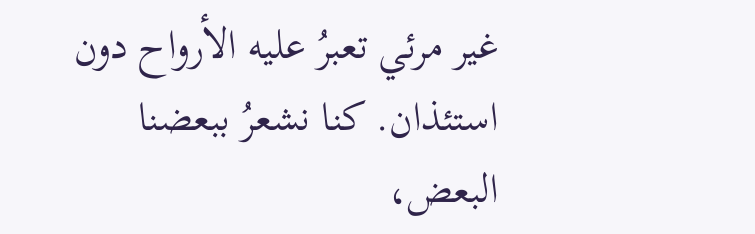غير مرئي تعبرُ عليه الأرواح دون استئذان. كنا نشعرُ ببعضنا البعض،